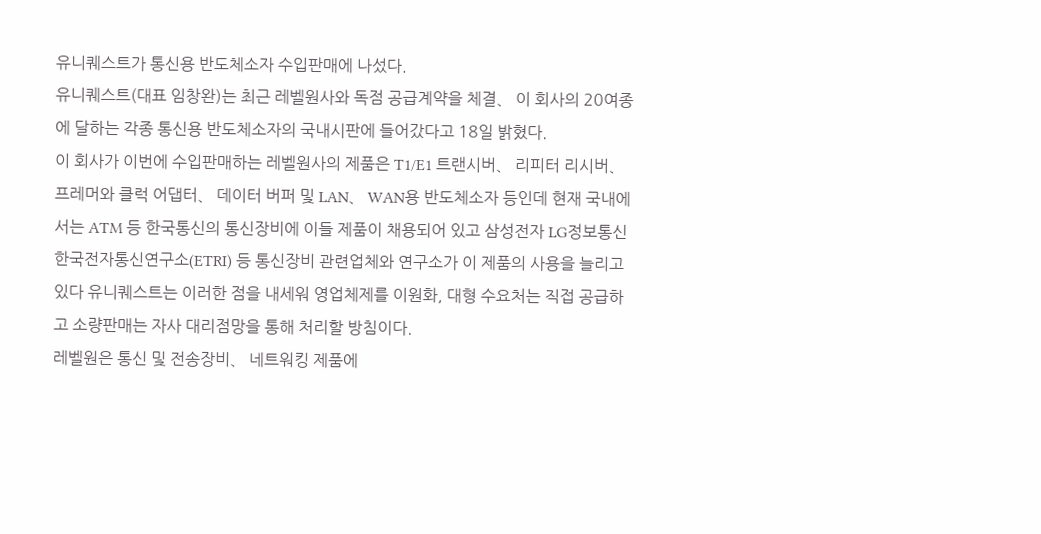유니퀘스트가 통신용 반도체소자 수입판매에 나섰다.
유니퀘스트(대표 임창완)는 최근 레벨원사와 독점 공급계약을 체결、 이 회사의 20여종에 달하는 각종 통신용 반도체소자의 국내시판에 들어갔다고 18일 밝혔다.
이 회사가 이번에 수입판매하는 레벨원사의 제품은 T1/E1 트랜시버、 리피터 리시버、 프레머와 클럭 어댑터、 데이터 버퍼 및 LAN、 WAN용 반도체소자 등인데 현재 국내에서는 ATM 등 한국통신의 통신장비에 이들 제품이 채용되어 있고 삼성전자 LG정보통신 한국전자통신연구소(ETRI) 등 통신장비 관련업체와 연구소가 이 제품의 사용을 늘리고 있다 유니퀘스트는 이러한 점을 내세워 영업체제를 이원화, 대형 수요처는 직접 공급하고 소량판매는 자사 대리점망을 통해 처리할 방침이다.
레벨원은 통신 및 전송장비、 네트워킹 제품에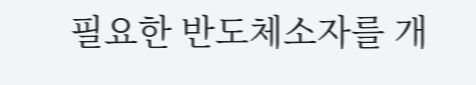필요한 반도체소자를 개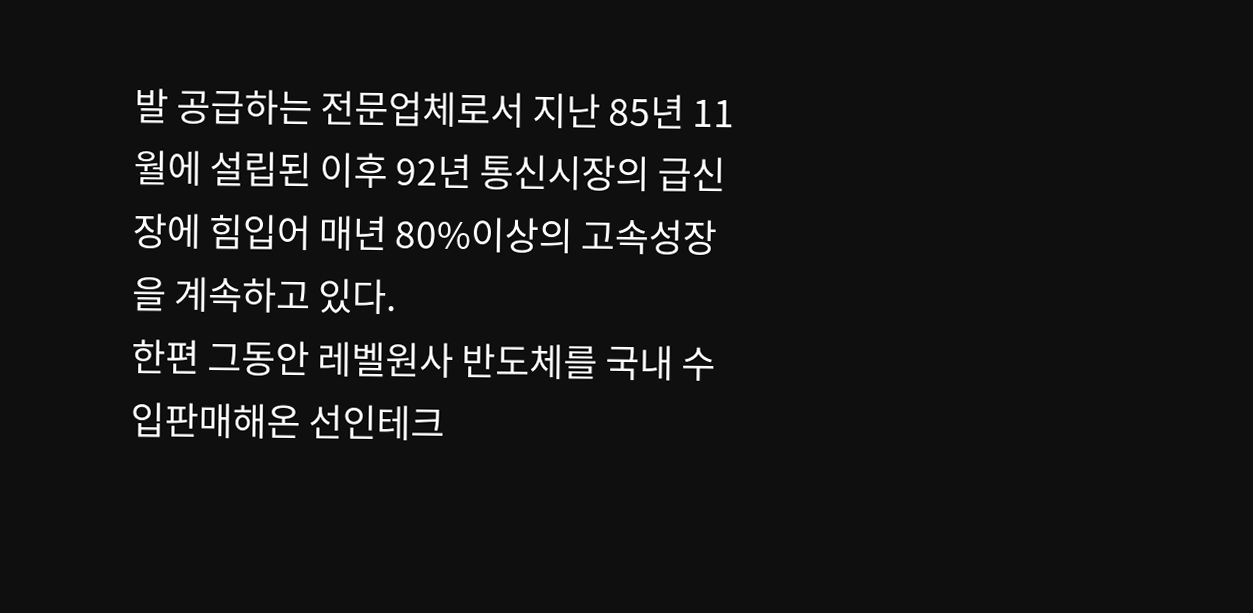발 공급하는 전문업체로서 지난 85년 11월에 설립된 이후 92년 통신시장의 급신 장에 힘입어 매년 80%이상의 고속성장을 계속하고 있다.
한편 그동안 레벨원사 반도체를 국내 수입판매해온 선인테크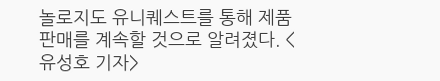놀로지도 유니퀘스트를 통해 제품판매를 계속할 것으로 알려졌다. <유성호 기자>